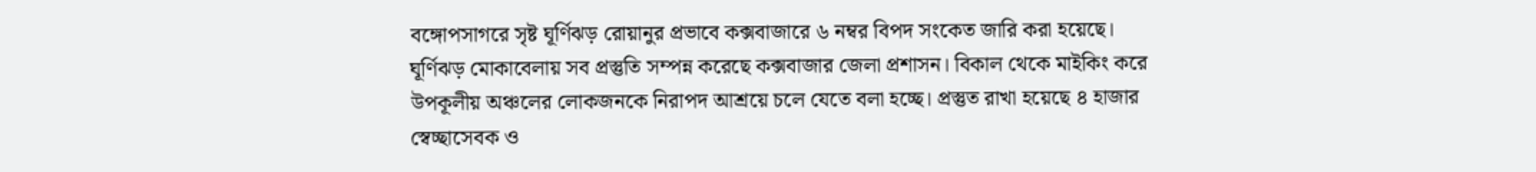বঙ্গোপসাগরে সৃষ্ট ঘূর্ণিঝড় রোয়ানুর প্রভাবে কক্সবাজারে ৬ নম্বর বিপদ সংকেত জারি করা হয়েছে। ঘূর্ণিঝড় মোকাবেলায় সব প্রস্তুতি সম্পন্ন করেছে কক্সবাজার জেলা প্রশাসন। বিকাল থেকে মাইকিং করে উপকূলীয় অঞ্চলের লোকজনকে নিরাপদ আশ্রয়ে চলে যেতে বলা হচ্ছে। প্রস্তুত রাখা হয়েছে ৪ হাজার স্বেচ্ছাসেবক ও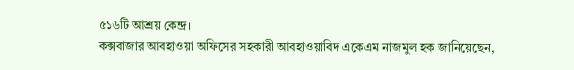৫১৬টি আশ্রয় কেন্দ্র।
কক্সবাজার আবহাওয়া অফিসের সহকারী আবহাওয়াবিদ একেএম নাজমুল হক জানিয়েছেন,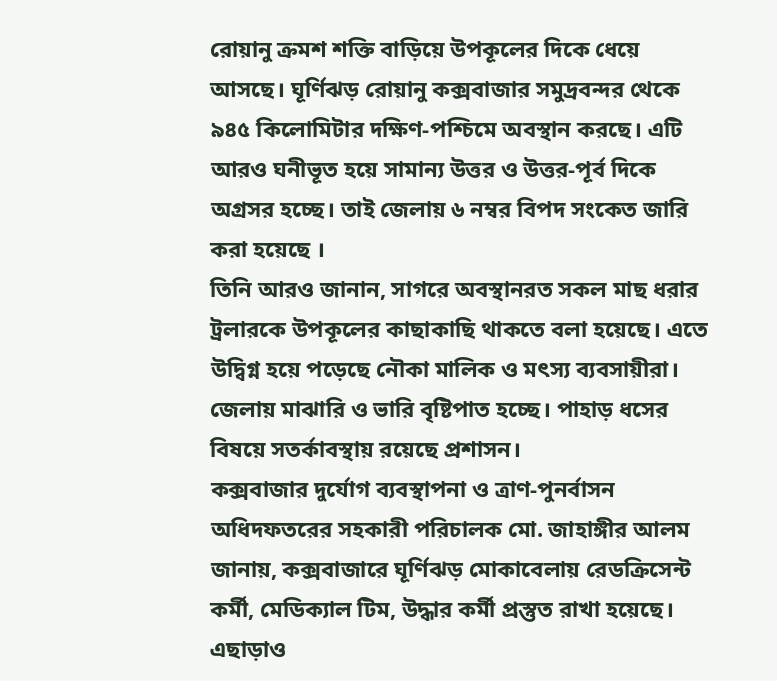রোয়ানু ক্রমশ শক্তি বাড়িয়ে উপকূলের দিকে ধেয়ে আসছে। ঘূর্ণিঝড় রোয়ানু কক্সবাজার সমুদ্রবন্দর থেকে ৯৪৫ কিলোমিটার দক্ষিণ-পশ্চিমে অবস্থান করছে। এটি আরও ঘনীভূত হয়ে সামান্য উত্তর ও উত্তর-পূর্ব দিকে অগ্রসর হচ্ছে। তাই জেলায় ৬ নম্বর বিপদ সংকেত জারি করা হয়েছে ।
তিনি আরও জানান, সাগরে অবস্থানরত সকল মাছ ধরার ট্রলারকে উপকূলের কাছাকাছি থাকতে বলা হয়েছে। এতে উদ্বিগ্ন হয়ে পড়েছে নৌকা মালিক ও মৎস্য ব্যবসায়ীরা। জেলায় মাঝারি ও ভারি বৃষ্টিপাত হচ্ছে। পাহাড় ধসের বিষয়ে সতর্কাবস্থায় রয়েছে প্রশাসন।
কক্সবাজার দুর্যোগ ব্যবস্থাপনা ও ত্রাণ-পুনর্বাসন অধিদফতরের সহকারী পরিচালক মো. জাহাঙ্গীর আলম জানায়, কক্সবাজারে ঘূর্ণিঝড় মোকাবেলায় রেডক্রিসেন্ট কর্মী, মেডিক্যাল টিম, উদ্ধার কর্মী প্রস্তুত রাখা হয়েছে। এছাড়াও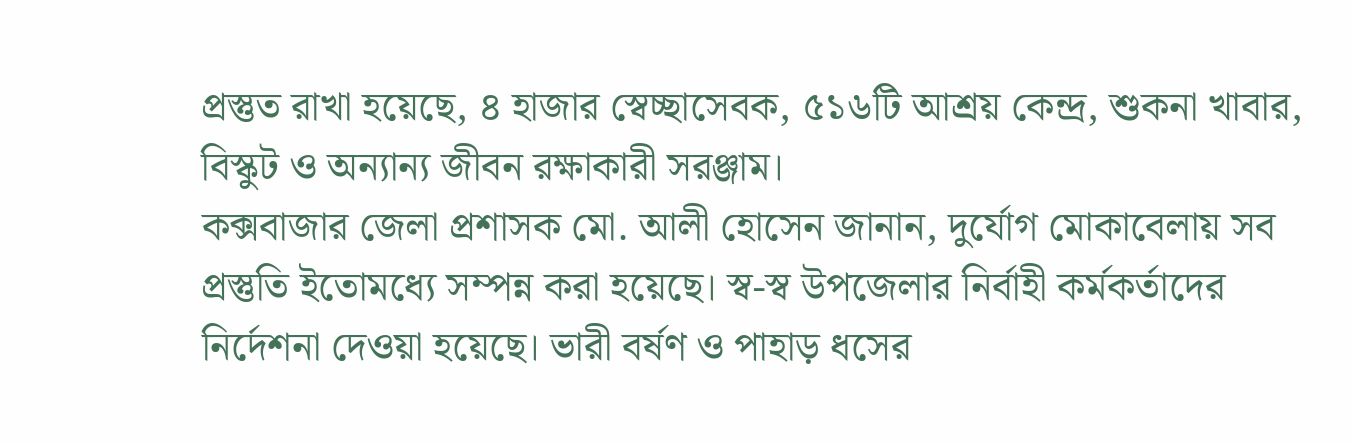প্রস্তুত রাখা হয়েছে, ৪ হাজার স্বেচ্ছাসেবক, ৫১৬টি আশ্রয় কেন্দ্র, শুকনা খাবার, বিস্কুট ও অন্যান্য জীবন রক্ষাকারী সরঞ্জাম।
কক্সবাজার জেলা প্রশাসক মো. আলী হোসেন জানান, দুর্যোগ মোকাবেলায় সব প্রস্তুতি ইতোমধ্যে সম্পন্ন করা হয়েছে। স্ব-স্ব উপজেলার নির্বাহী কর্মকর্তাদের নির্দেশনা দেওয়া হয়েছে। ভারী বর্ষণ ও পাহাড় ধসের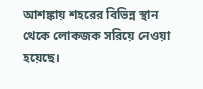আশঙ্কায় শহরের বিভিন্ন স্থান থেকে লোকজক সরিয়ে নেওয়া হয়েছে।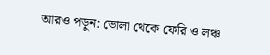আরও পড়ুন: ভোলা থেকে ফেরি ও লঞ্চ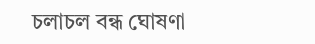চলাচল বন্ধ ঘোষণা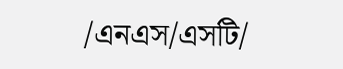/এনএস/এসটি/